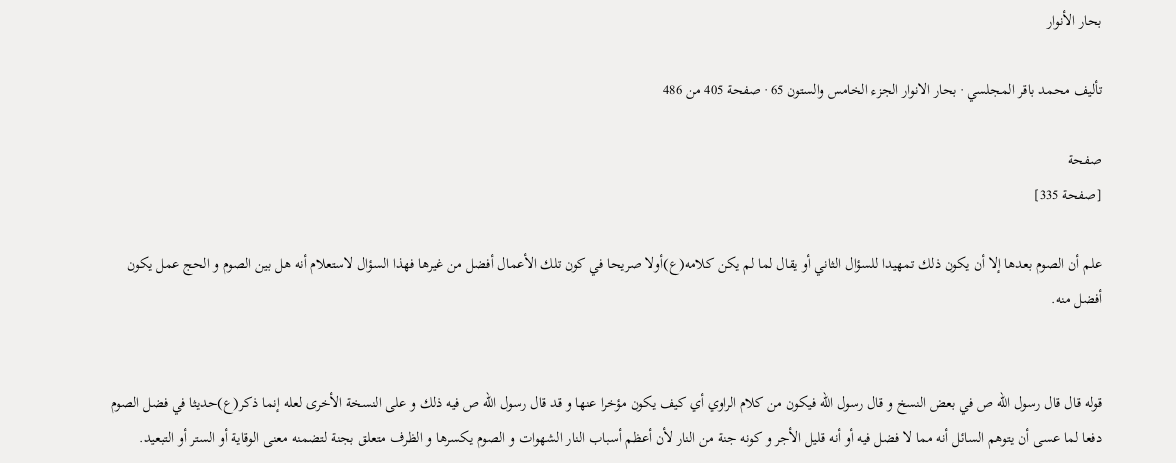بحار الأنوار

تأليف محمد باقر المجلسي · بحار الانوار الجزء الخامس والستون 65 · صفحة 405 من 486

صفحة
[صفحة 335]

علم أن الصوم بعدها إلا أن يكون ذلك تمهيدا للسؤال الثاني أو يقال لما لم يكن كلامه(ع)أولا صريحا في كون تلك الأعمال أفضل من غيرها فهذا السؤال لاستعلام أنه هل بين الصوم و الحج عمل يكون أفضل منه.


قوله قال قال رسول الله ص في بعض النسخ و قال رسول الله فيكون من كلام الراوي أي كيف يكون مؤخرا عنها و قد قال رسول الله ص فيه ذلك و على النسخة الأخرى لعله إنما ذكر(ع)حديثا في فضل الصوم دفعا لما عسى أن يتوهم السائل أنه مما لا فضل فيه أو أنه قليل الأجر و كونه جنة من النار لأن أعظم أسباب النار الشهوات و الصوم يكسرها و الظرف متعلق بجنة لتضمنه معنى الوقاية أو الستر أو التبعيد.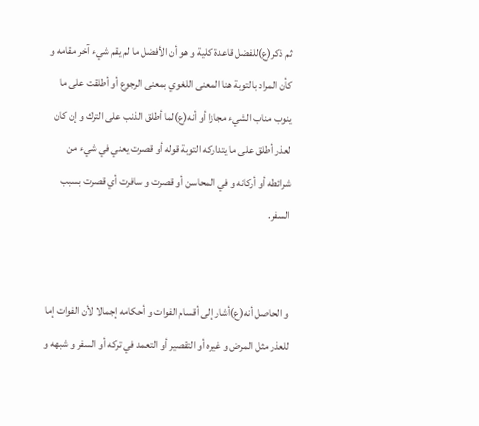ثم ذكر(ع)للفضل قاعدة كلية و هو أن الأفضل ما لم يقم شيء آخر مقامه و كأن المراد بالتوبة هنا المعنى اللغوي بمعنى الرجوع أو أطلقت على ما ينوب مناب الشيء مجازا أو أنه(ع)لما أطلق الذنب على الترك و إن كان لعذر أطلق على ما يتداركه التوبة قوله أو قصرت يعني في شيء من شرائطه أو أركانه و في المحاسن أو قصرت و سافرت أي قصرت بسبب السفر.


و الحاصل أنه(ع)أشار إلى أقسام الفوات و أحكامه إجمالا لأن الفوات إما للعذر مثل المرض و غيره أو التقصير أو التعمد في تركه أو السفر و شبهه و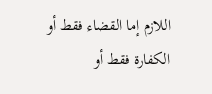اللازم إما القضاء فقط أو الكفارة فقط أو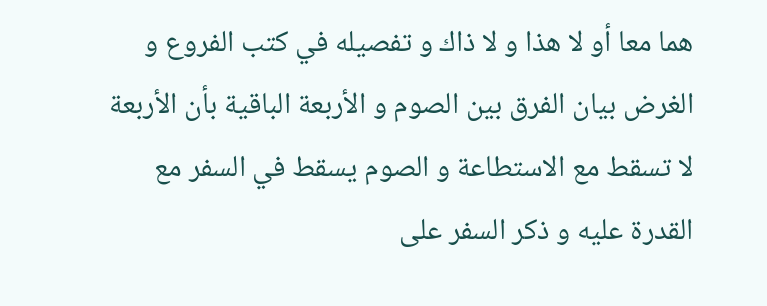هما معا أو لا هذا و لا ذاك و تفصيله في كتب الفروع و الغرض بيان الفرق بين الصوم و الأربعة الباقية بأن الأربعة لا تسقط مع الاستطاعة و الصوم يسقط في السفر مع القدرة عليه و ذكر السفر على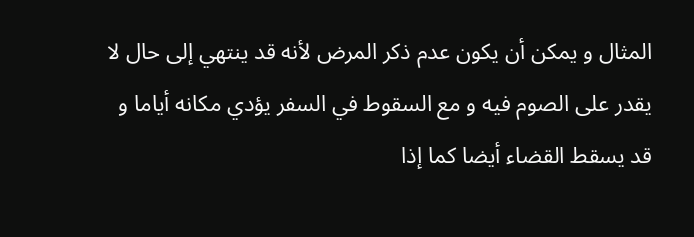المثال و يمكن أن يكون عدم ذكر المرض لأنه قد ينتهي إلى حال لا يقدر على الصوم فيه و مع السقوط في السفر يؤدي مكانه أياما و قد يسقط القضاء أيضا كما إذا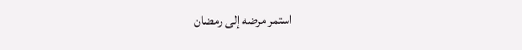استمر مرضه إلى رمضان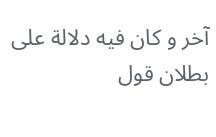آخر و كان فيه دلالة على بطلان قول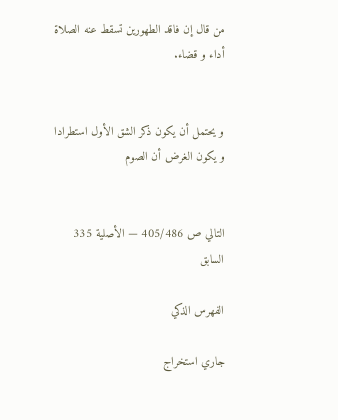من قال إن فاقد الطهورين تسقط عنه الصلاة أداء و قضاء.


و يحتمل أن يكون ذكر الشق الأول استطرادا و يكون الغرض أن الصوم


التالي ص 405/486 — الأصلية 335 السابق

الفهرس الذكي

جاري استخراج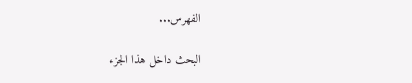الفهرس...

البحث داخل هذا الجزء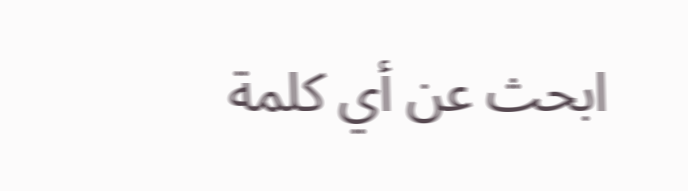ابحث عن أي كلمة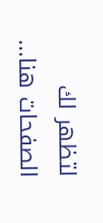لتظهر لك الصفحات هنا...